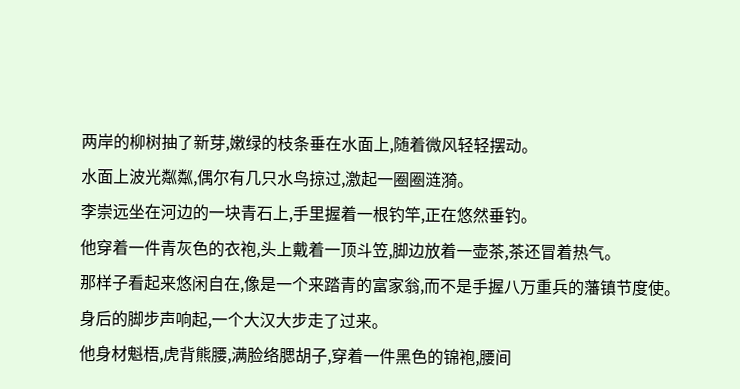两岸的柳树抽了新芽,嫩绿的枝条垂在水面上,随着微风轻轻摆动。
水面上波光粼粼,偶尔有几只水鸟掠过,激起一圈圈涟漪。
李崇远坐在河边的一块青石上,手里握着一根钓竿,正在悠然垂钓。
他穿着一件青灰色的衣袍,头上戴着一顶斗笠,脚边放着一壶茶,茶还冒着热气。
那样子看起来悠闲自在,像是一个来踏青的富家翁,而不是手握八万重兵的藩镇节度使。
身后的脚步声响起,一个大汉大步走了过来。
他身材魁梧,虎背熊腰,满脸络腮胡子,穿着一件黑色的锦袍,腰间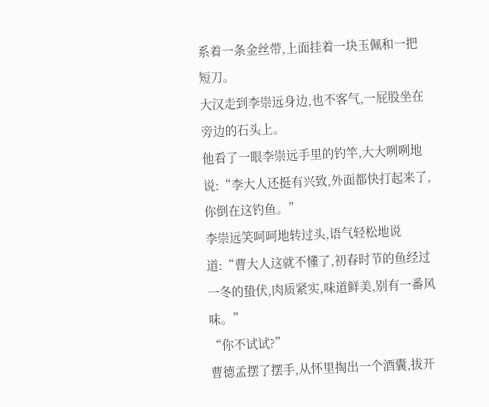系着一条金丝带,上面挂着一块玉佩和一把短刀。
大汉走到李崇远身边,也不客气,一屁股坐在旁边的石头上。
他看了一眼李崇远手里的钓竿,大大咧咧地说:“李大人还挺有兴致,外面都快打起来了,你倒在这钓鱼。”
李崇远笑呵呵地转过头,语气轻松地说道:“曹大人这就不懂了,初春时节的鱼经过一冬的蛰伏,肉质紧实,味道鲜美,别有一番风味。”
“你不试试?”
曹德孟摆了摆手,从怀里掏出一个酒囊,拔开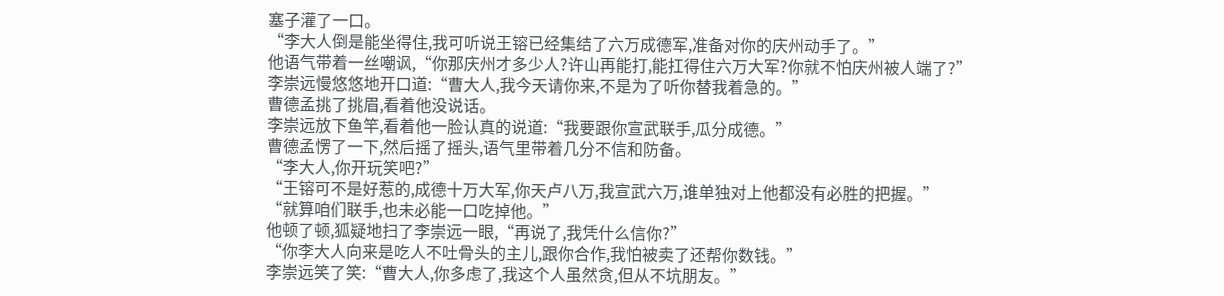塞子灌了一口。
“李大人倒是能坐得住,我可听说王镕已经集结了六万成德军,准备对你的庆州动手了。”
他语气带着一丝嘲讽,“你那庆州才多少人?许山再能打,能扛得住六万大军?你就不怕庆州被人端了?”
李崇远慢悠悠地开口道:“曹大人,我今天请你来,不是为了听你替我着急的。”
曹德孟挑了挑眉,看着他没说话。
李崇远放下鱼竿,看着他一脸认真的说道:“我要跟你宣武联手,瓜分成德。”
曹德孟愣了一下,然后摇了摇头,语气里带着几分不信和防备。
“李大人,你开玩笑吧?”
“王镕可不是好惹的,成德十万大军,你天卢八万,我宣武六万,谁单独对上他都没有必胜的把握。”
“就算咱们联手,也未必能一口吃掉他。”
他顿了顿,狐疑地扫了李崇远一眼,“再说了,我凭什么信你?”
“你李大人向来是吃人不吐骨头的主儿,跟你合作,我怕被卖了还帮你数钱。”
李崇远笑了笑:“曹大人,你多虑了,我这个人虽然贪,但从不坑朋友。”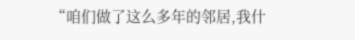“咱们做了这么多年的邻居,我什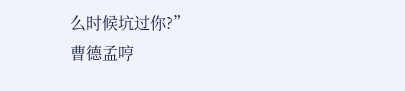么时候坑过你?”
曹德孟哼